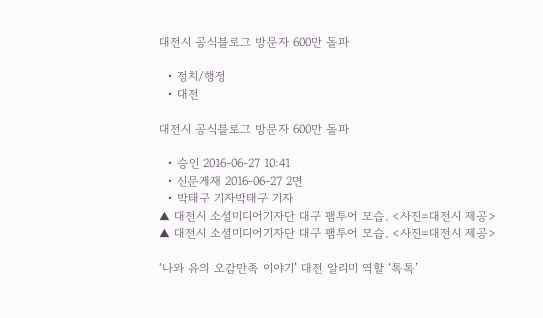대전시 공식블로그 방문자 600만 돌파

  • 정치/행정
  • 대전

대전시 공식블로그 방문자 600만 돌파

  • 승인 2016-06-27 10:41
  • 신문게재 2016-06-27 2면
  • 박태구 기자박태구 기자
▲ 대전시 소셜미디어기자단 대구 팸투어 모습. <사진=대전시 제공>
▲ 대전시 소셜미디어기자단 대구 팸투어 모습. <사진=대전시 제공>

‘나와 유의 오감만족 이야기’ 대전 알리미 역할 ‘톡톡’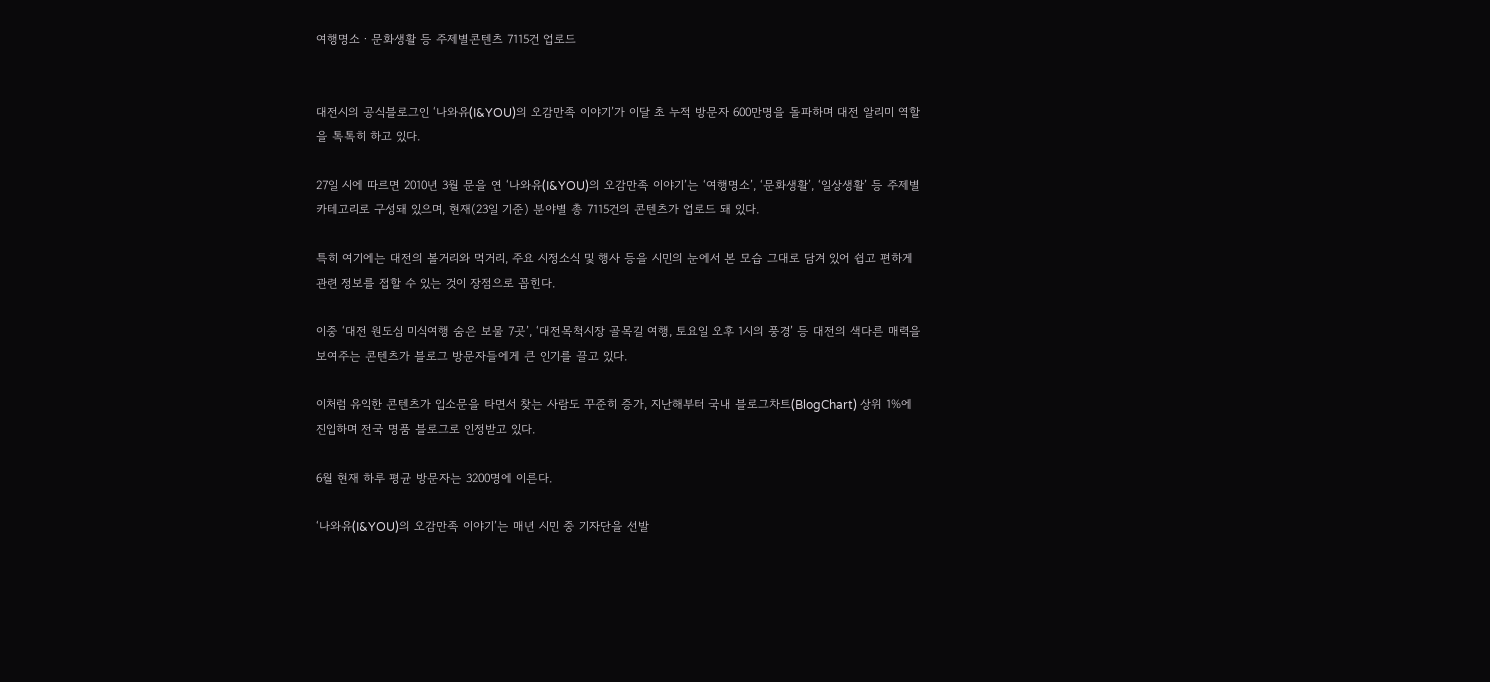여행명소ㆍ문화생활 등 주제별콘텐츠 7115건 업로드


대전시의 공식블로그인 ‘나와유(I&YOU)의 오감만족 이야기’가 이달 초 누적 방문자 600만명을 돌파하며 대전 알리미 역할을 톡톡히 하고 있다.

27일 시에 따르면 2010년 3월 문을 연 ‘나와유(I&YOU)의 오감만족 이야기’는 ‘여행명소’, ‘문화생활’, ‘일상생활’ 등 주제별 카테고리로 구성돼 있으며, 현재(23일 기준) 분야별 총 7115건의 콘텐츠가 업로드 돼 있다.

특히 여기에는 대전의 볼거리와 먹거리, 주요 시정소식 및 행사 등을 시민의 눈에서 본 모습 그대로 담겨 있어 쉽고 편하게 관련 정보를 접할 수 있는 것이 장점으로 꼽힌다.

이중 ‘대전 원도심 미식여행 숨은 보물 7곳’, ‘대전목척시장 골목길 여행, 토요일 오후 1시의 풍경’ 등 대전의 색다른 매력을 보여주는 콘텐츠가 블로그 방문자들에게 큰 인기를 끌고 있다.

이처럼 유익한 콘텐츠가 입소문을 타면서 찾는 사람도 꾸준히 증가, 지난해부터 국내 블로그차트(BlogChart) 상위 1%에 진입하며 전국 명품 블로그로 인정받고 있다.

6월 현재 하루 평균 방문자는 3200명에 이른다.

‘나와유(I&YOU)의 오감만족 이야기’는 매년 시민 중 기자단을 선발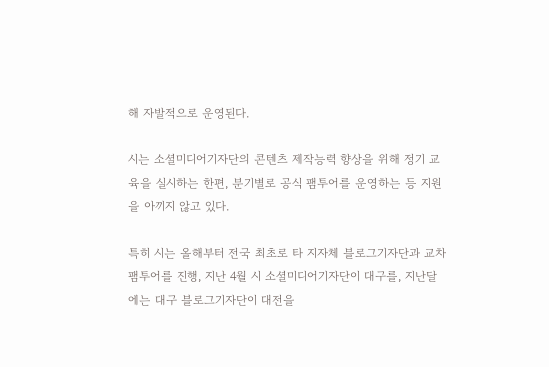해 자발적으로 운영된다.

시는 소셜미디어기자단의 콘텐츠 제작능력 향상을 위해 정기 교육을 실시하는 한편, 분기별로 공식 팸투어를 운영하는 등 지원을 아끼지 않고 있다.

특히 시는 올해부터 전국 최초로 타 지자체 블로그기자단과 교차 팸투어를 진행, 지난 4월 시 소셜미디어기자단이 대구를, 지난달에는 대구 블로그기자단이 대전을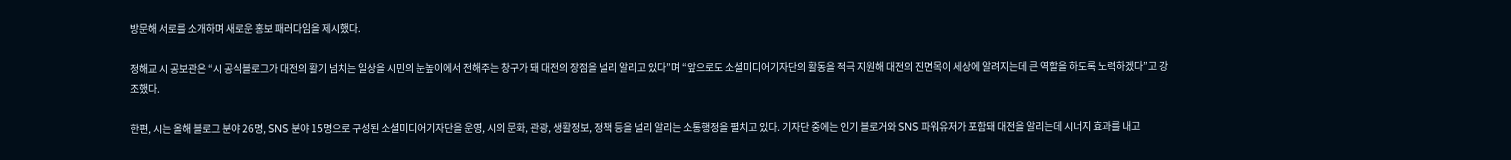방문해 서로를 소개하며 새로운 홍보 패러다임을 제시했다.

정해교 시 공보관은 “시 공식블로그가 대전의 활기 넘치는 일상을 시민의 눈높이에서 전해주는 창구가 돼 대전의 장점을 널리 알리고 있다”며 “앞으로도 소셜미디어기자단의 활동을 적극 지원해 대전의 진면목이 세상에 알려지는데 큰 역할을 하도록 노력하겠다”고 강조했다.

한편, 시는 올해 블로그 분야 26명, SNS 분야 15명으로 구성된 소셜미디어기자단을 운영, 시의 문화, 관광, 생활정보, 정책 등을 널리 알리는 소통행정을 펼치고 있다. 기자단 중에는 인기 블로거와 SNS 파워유저가 포함돼 대전을 알리는데 시너지 효과를 내고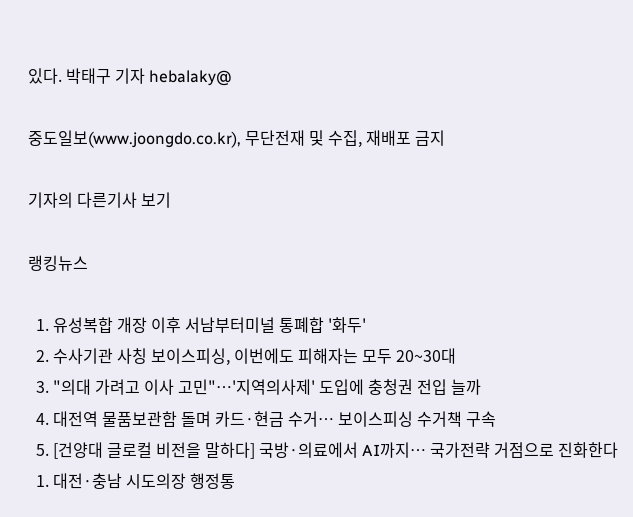있다. 박태구 기자 hebalaky@

중도일보(www.joongdo.co.kr), 무단전재 및 수집, 재배포 금지

기자의 다른기사 보기

랭킹뉴스

  1. 유성복합 개장 이후 서남부터미널 통폐합 '화두'
  2. 수사기관 사칭 보이스피싱, 이번에도 피해자는 모두 20~30대
  3. "의대 가려고 이사 고민"…'지역의사제' 도입에 충청권 전입 늘까
  4. 대전역 물품보관함 돌며 카드·현금 수거… 보이스피싱 수거책 구속
  5. [건양대 글로컬 비전을 말하다] 국방·의료에서 AI까지… 국가전략 거점으로 진화한다
  1. 대전·충남 시도의장 행정통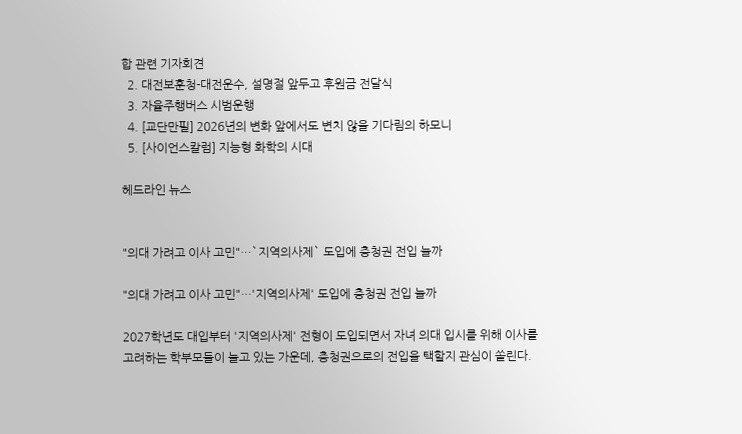합 관련 기자회견
  2. 대전보훈청-대전운수, 설명절 앞두고 후원금 전달식
  3. 자율주행버스 시범운행
  4. [교단만필] 2026년의 변화 앞에서도 변치 않을 기다림의 하모니
  5. [사이언스칼럼] 지능형 화학의 시대

헤드라인 뉴스


"의대 가려고 이사 고민"…`지역의사제` 도입에 충청권 전입 늘까

"의대 가려고 이사 고민"…'지역의사제' 도입에 충청권 전입 늘까

2027학년도 대입부터 '지역의사제' 전형이 도입되면서 자녀 의대 입시를 위해 이사를 고려하는 학부모들이 늘고 있는 가운데, 충청권으로의 전입을 택할지 관심이 쏠린다.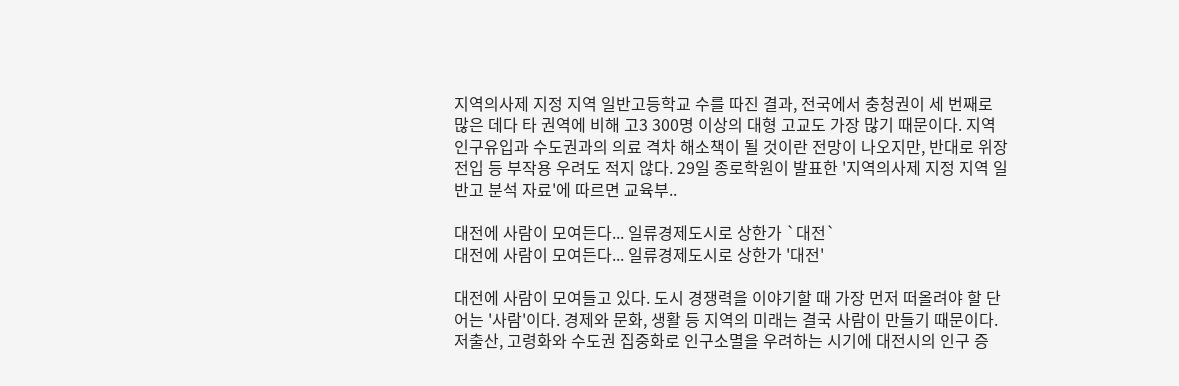지역의사제 지정 지역 일반고등학교 수를 따진 결과, 전국에서 충청권이 세 번째로 많은 데다 타 권역에 비해 고3 300명 이상의 대형 고교도 가장 많기 때문이다. 지역 인구유입과 수도권과의 의료 격차 해소책이 될 것이란 전망이 나오지만, 반대로 위장전입 등 부작용 우려도 적지 않다. 29일 종로학원이 발표한 '지역의사제 지정 지역 일반고 분석 자료'에 따르면 교육부..

대전에 사람이 모여든다... 일류경제도시로 상한가 `대전`
대전에 사람이 모여든다... 일류경제도시로 상한가 '대전'

대전에 사람이 모여들고 있다. 도시 경쟁력을 이야기할 때 가장 먼저 떠올려야 할 단어는 '사람'이다. 경제와 문화, 생활 등 지역의 미래는 결국 사람이 만들기 때문이다. 저출산, 고령화와 수도권 집중화로 인구소멸을 우려하는 시기에 대전시의 인구 증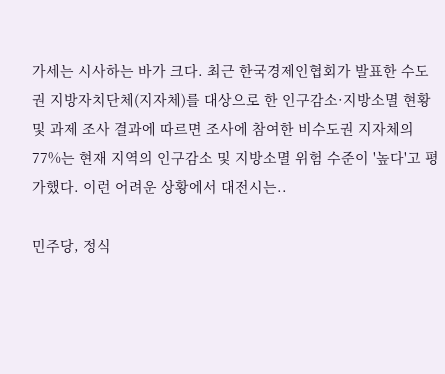가세는 시사하는 바가 크다. 최근 한국경제인협회가 발표한 수도권 지방자치단체(지자체)를 대상으로 한 인구감소·지방소멸 현황 및 과제 조사 결과에 따르면 조사에 참여한 비수도권 지자체의 77%는 현재 지역의 인구감소 및 지방소멸 위험 수준이 '높다'고 평가했다. 이런 어려운 상황에서 대전시는..

민주당, 정식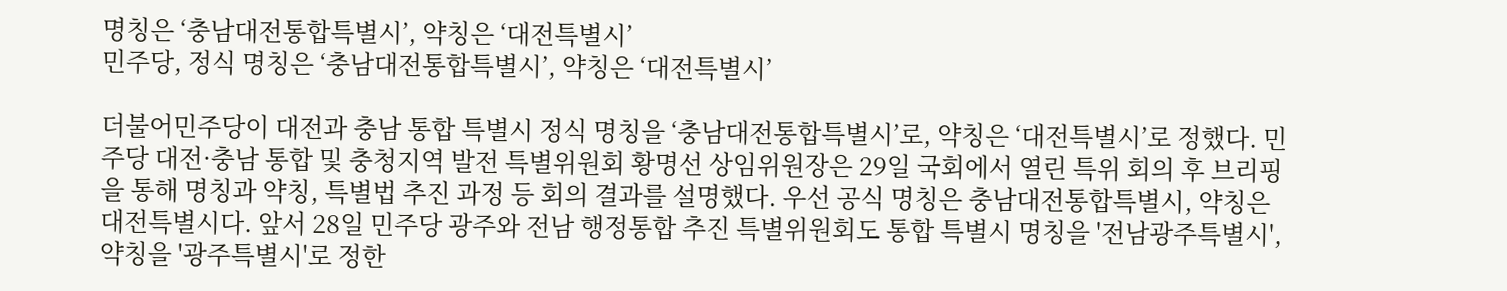명칭은 ‘충남대전통합특별시’, 약칭은 ‘대전특별시’
민주당, 정식 명칭은 ‘충남대전통합특별시’, 약칭은 ‘대전특별시’

더불어민주당이 대전과 충남 통합 특별시 정식 명칭을 ‘충남대전통합특별시’로, 약칭은 ‘대전특별시’로 정했다. 민주당 대전·충남 통합 및 충청지역 발전 특별위원회 황명선 상임위원장은 29일 국회에서 열린 특위 회의 후 브리핑을 통해 명칭과 약칭, 특별법 추진 과정 등 회의 결과를 설명했다. 우선 공식 명칭은 충남대전통합특별시, 약칭은 대전특별시다. 앞서 28일 민주당 광주와 전남 행정통합 추진 특별위원회도 통합 특별시 명칭을 '전남광주특별시', 약칭을 '광주특별시'로 정한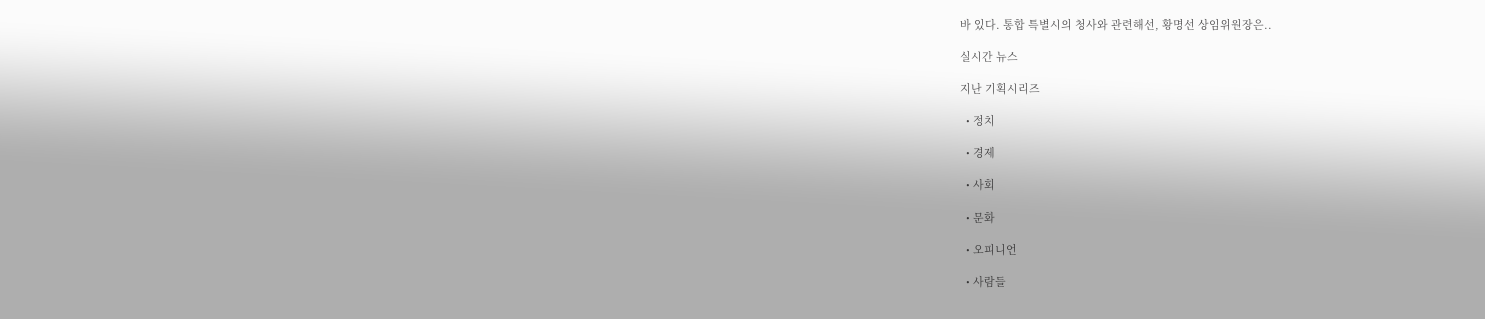바 있다. 통합 특별시의 청사와 관련해선, 황명선 상임위원장은..

실시간 뉴스

지난 기획시리즈

  • 정치

  • 경제

  • 사회

  • 문화

  • 오피니언

  • 사람들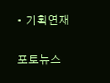• 기획연재

포토뉴스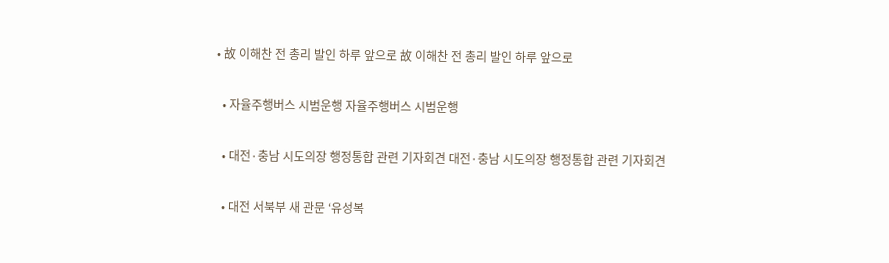• 故 이해찬 전 총리 발인 하루 앞으로 故 이해찬 전 총리 발인 하루 앞으로

  • 자율주행버스 시범운행 자율주행버스 시범운행

  • 대전·충남 시도의장 행정통합 관련 기자회견 대전·충남 시도의장 행정통합 관련 기자회견

  • 대전 서북부 새 관문 ‘유성복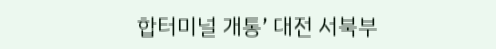합터미널 개통’ 대전 서북부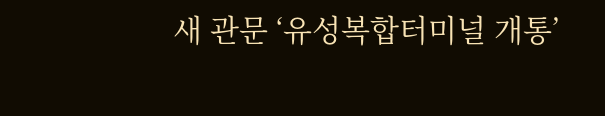새 관문 ‘유성복합터미널 개통’